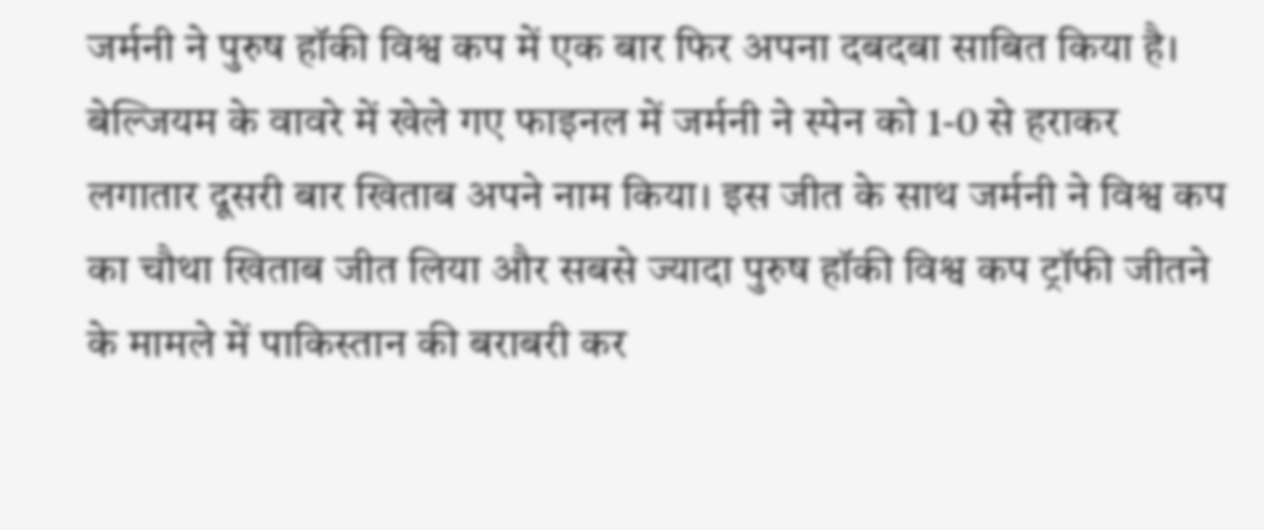जर्मनी ने पुरुष हॉकी विश्व कप में एक बार फिर अपना दबदबा साबित किया है। बेल्जियम के वावरे में खेले गए फाइनल में जर्मनी ने स्पेन को 1-0 से हराकर लगातार दूसरी बार खिताब अपने नाम किया। इस जीत के साथ जर्मनी ने विश्व कप का चौथा खिताब जीत लिया और सबसे ज्यादा पुरुष हॉकी विश्व कप ट्रॉफी जीतने के मामले में पाकिस्तान की बराबरी कर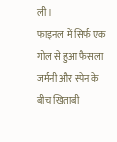ली।
फाइनल में सिर्फ एक गोल से हुआ फैसला
जर्मनी और स्पेन के बीच खिताबी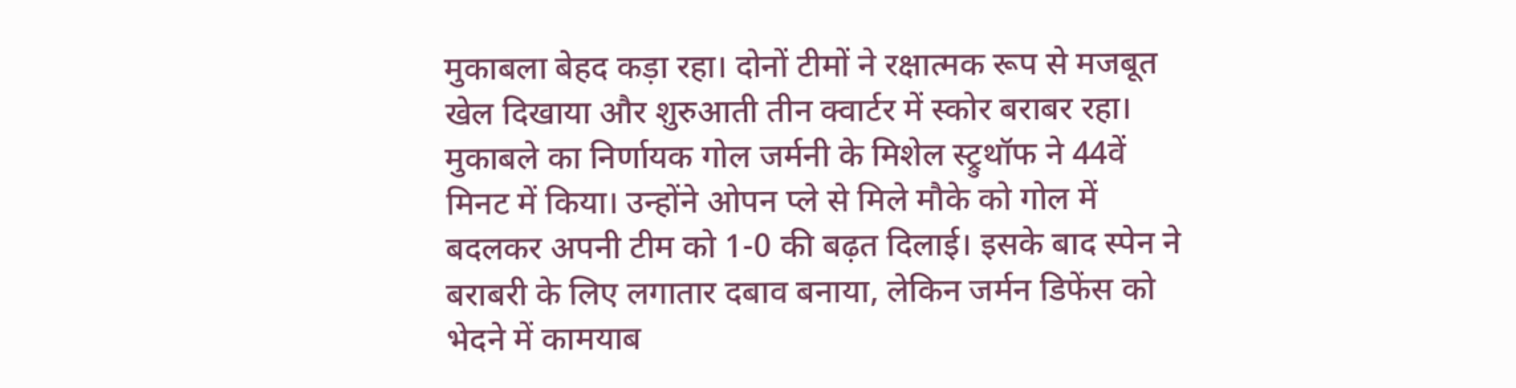मुकाबला बेहद कड़ा रहा। दोनों टीमों ने रक्षात्मक रूप से मजबूत खेल दिखाया और शुरुआती तीन क्वार्टर में स्कोर बराबर रहा।
मुकाबले का निर्णायक गोल जर्मनी के मिशेल स्ट्रुथॉफ ने 44वें मिनट में किया। उन्होंने ओपन प्ले से मिले मौके को गोल में बदलकर अपनी टीम को 1-0 की बढ़त दिलाई। इसके बाद स्पेन ने बराबरी के लिए लगातार दबाव बनाया, लेकिन जर्मन डिफेंस को भेदने में कामयाब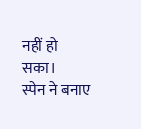नहीं हो सका।
स्पेन ने बनाए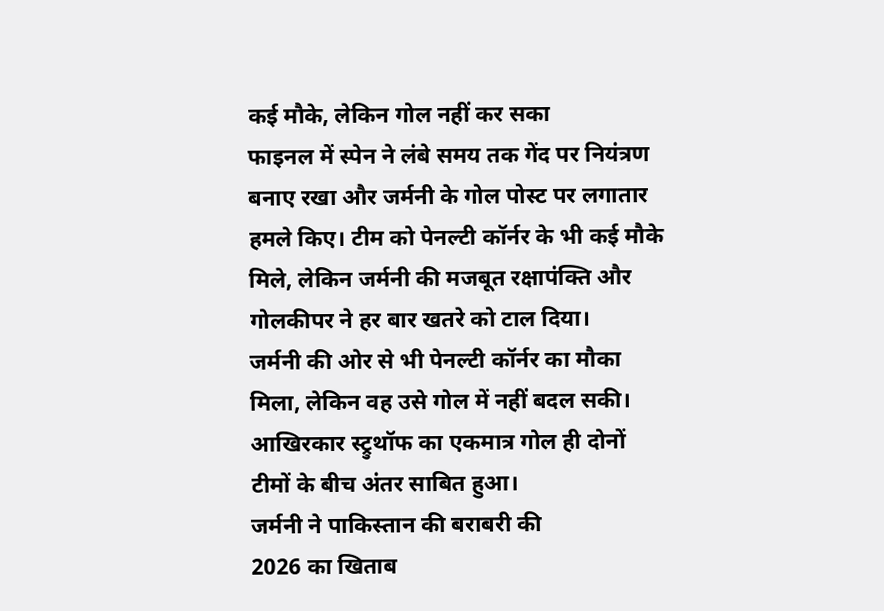कई मौके, लेकिन गोल नहीं कर सका
फाइनल में स्पेन ने लंबे समय तक गेंद पर नियंत्रण बनाए रखा और जर्मनी के गोल पोस्ट पर लगातार हमले किए। टीम को पेनल्टी कॉर्नर के भी कई मौके मिले, लेकिन जर्मनी की मजबूत रक्षापंक्ति और गोलकीपर ने हर बार खतरे को टाल दिया।
जर्मनी की ओर से भी पेनल्टी कॉर्नर का मौका मिला, लेकिन वह उसे गोल में नहीं बदल सकी। आखिरकार स्ट्रुथॉफ का एकमात्र गोल ही दोनों टीमों के बीच अंतर साबित हुआ।
जर्मनी ने पाकिस्तान की बराबरी की
2026 का खिताब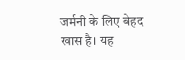जर्मनी के लिए बेहद खास है। यह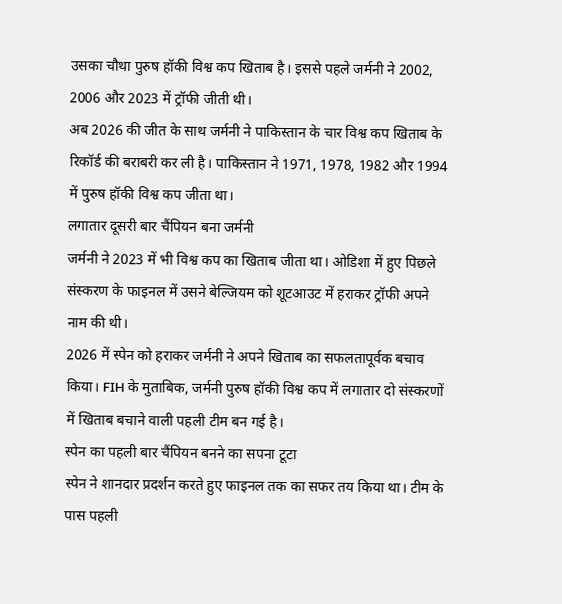उसका चौथा पुरुष हॉकी विश्व कप खिताब है। इससे पहले जर्मनी ने 2002, 2006 और 2023 में ट्रॉफी जीती थी।
अब 2026 की जीत के साथ जर्मनी ने पाकिस्तान के चार विश्व कप खिताब के रिकॉर्ड की बराबरी कर ली है। पाकिस्तान ने 1971, 1978, 1982 और 1994 में पुरुष हॉकी विश्व कप जीता था।
लगातार दूसरी बार चैंपियन बना जर्मनी
जर्मनी ने 2023 में भी विश्व कप का खिताब जीता था। ओडिशा में हुए पिछले संस्करण के फाइनल में उसने बेल्जियम को शूटआउट में हराकर ट्रॉफी अपने नाम की थी।
2026 में स्पेन को हराकर जर्मनी ने अपने खिताब का सफलतापूर्वक बचाव किया। FIH के मुताबिक, जर्मनी पुरुष हॉकी विश्व कप में लगातार दो संस्करणों में खिताब बचाने वाली पहली टीम बन गई है।
स्पेन का पहली बार चैंपियन बनने का सपना टूटा
स्पेन ने शानदार प्रदर्शन करते हुए फाइनल तक का सफर तय किया था। टीम के पास पहली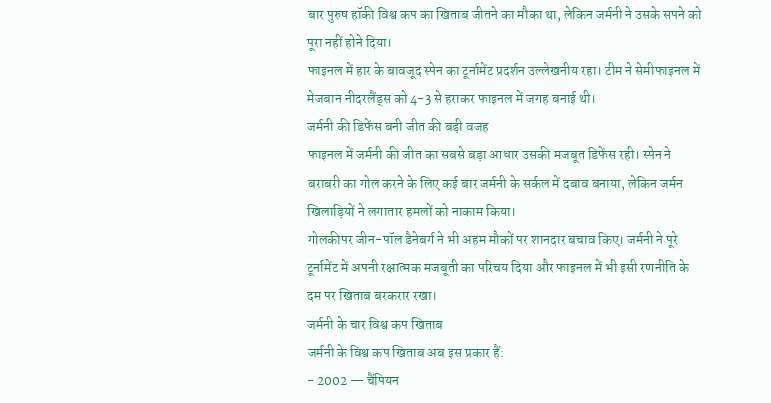बार पुरुष हॉकी विश्व कप का खिताब जीतने का मौका था, लेकिन जर्मनी ने उसके सपने को पूरा नहीं होने दिया।
फाइनल में हार के बावजूद स्पेन का टूर्नामेंट प्रदर्शन उल्लेखनीय रहा। टीम ने सेमीफाइनल में मेजबान नीदरलैंड्स को 4-3 से हराकर फाइनल में जगह बनाई थी।
जर्मनी की डिफेंस बनी जीत की बड़ी वजह
फाइनल में जर्मनी की जीत का सबसे बड़ा आधार उसकी मजबूत डिफेंस रही। स्पेन ने बराबरी का गोल करने के लिए कई बार जर्मनी के सर्कल में दबाव बनाया, लेकिन जर्मन खिलाड़ियों ने लगातार हमलों को नाकाम किया।
गोलकीपर जीन-पॉल डैनेबर्ग ने भी अहम मौकों पर शानदार बचाव किए। जर्मनी ने पूरे टूर्नामेंट में अपनी रक्षात्मक मजबूती का परिचय दिया और फाइनल में भी इसी रणनीति के दम पर खिताब बरकरार रखा।
जर्मनी के चार विश्व कप खिताब
जर्मनी के विश्व कप खिताब अब इस प्रकार हैं:
- 2002 — चैंपियन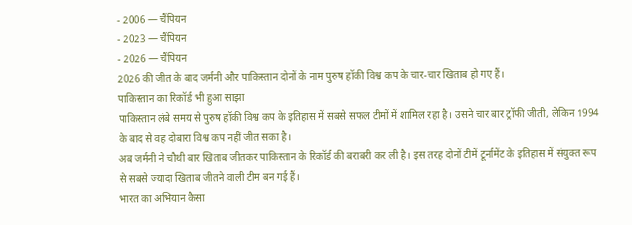- 2006 — चैंपियन
- 2023 — चैंपियन
- 2026 — चैंपियन
2026 की जीत के बाद जर्मनी और पाकिस्तान दोनों के नाम पुरुष हॉकी विश्व कप के चार-चार खिताब हो गए हैं।
पाकिस्तान का रिकॉर्ड भी हुआ साझा
पाकिस्तान लंबे समय से पुरुष हॉकी विश्व कप के इतिहास में सबसे सफल टीमों में शामिल रहा है। उसने चार बार ट्रॉफी जीती, लेकिन 1994 के बाद से वह दोबारा विश्व कप नहीं जीत सका है।
अब जर्मनी ने चौथी बार खिताब जीतकर पाकिस्तान के रिकॉर्ड की बराबरी कर ली है। इस तरह दोनों टीमें टूर्नामेंट के इतिहास में संयुक्त रूप से सबसे ज्यादा खिताब जीतने वाली टीम बन गई हैं।
भारत का अभियान कैसा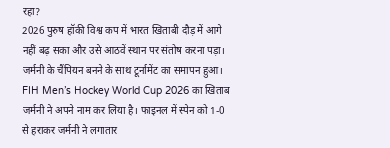रहा?
2026 पुरुष हॉकी विश्व कप में भारत खिताबी दौड़ में आगे नहीं बढ़ सका और उसे आठवें स्थान पर संतोष करना पड़ा। जर्मनी के चैंपियन बनने के साथ टूर्नामेंट का समापन हुआ।
FIH Men’s Hockey World Cup 2026 का खिताब जर्मनी ने अपने नाम कर लिया है। फाइनल में स्पेन को 1-0 से हराकर जर्मनी ने लगातार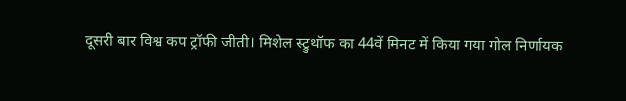दूसरी बार विश्व कप ट्रॉफी जीती। मिशेल स्ट्रुथॉफ का 44वें मिनट में किया गया गोल निर्णायक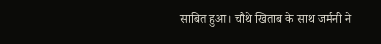साबित हुआ। चौथे खिताब के साथ जर्मनी ने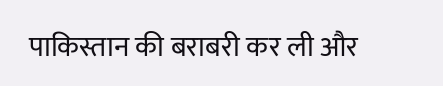पाकिस्तान की बराबरी कर ली और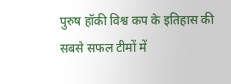पुरुष हॉकी विश्व कप के इतिहास की सबसे सफल टीमों में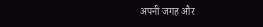अपनी जगह और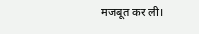मजबूत कर ली।